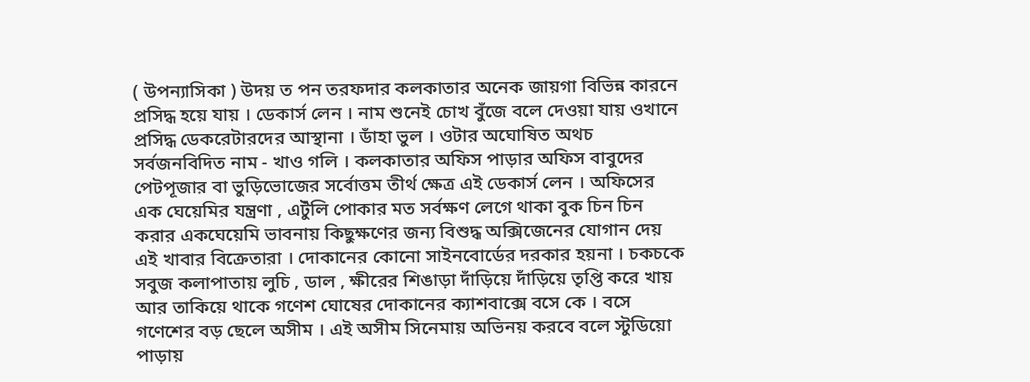( উপন্যাসিকা ) উদয় ত পন তরফদার কলকাতার অনেক জায়গা বিভিন্ন কারনে প্রসিদ্ধ হয়ে যায় । ডেকার্স লেন । নাম শুনেই চোখ বুঁজে বলে দেওয়া যায় ওখানে প্রসিদ্ধ ডেকরেটারদের আস্থানা । ডাঁহা ভুল । ওটার অঘোষিত অথচ সর্বজনবিদিত নাম - খাও গলি । কলকাতার অফিস পাড়ার অফিস বাবুদের পেটপূজার বা ভুড়িভোজের সর্বোত্তম তীর্থ ক্ষেত্র এই ডেকার্স লেন । অফিসের এক ঘেয়েমির যন্ত্রণা , এটুঁলি পোকার মত সর্বক্ষণ লেগে থাকা বুক চিন চিন করার একঘেয়েমি ভাবনায় কিছুক্ষণের জন্য বিশুদ্ধ অক্সিজেনের যোগান দেয় এই খাবার বিক্রেতারা । দোকানের কোনো সাইনবোর্ডের দরকার হয়না । চকচকে সবুজ কলাপাতায় লুচি , ডাল , ক্ষীরের শিঙাড়া দাঁড়িয়ে দাঁড়িয়ে তৃপ্তি করে খায় আর তাকিয়ে থাকে গণেশ ঘোষের দোকানের ক্যাশবাক্সে বসে কে । বসে গণেশের বড় ছেলে অসীম । এই অসীম সিনেমায় অভিনয় করবে বলে স্টুডিয়ো পাড়ায়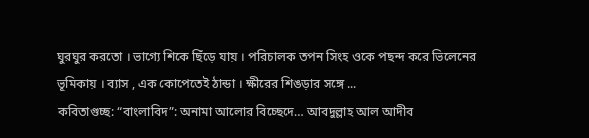ঘুরঘুর করতো । ভাগ্যে শিকে ছিঁড়ে যায় । পরিচালক তপন সিংহ ওকে পছন্দ করে ভিলেনের ভূমিকায় । ব্যাস , এক কোপেতেই ঠান্ডা । ক্ষীরের শিঙড়ার সঙ্গে ...
কবিতাগুচ্ছ: “বাংলাবিদ”: অনামা আলোর বিচ্ছেদে… আবদুল্লাহ আল আদীব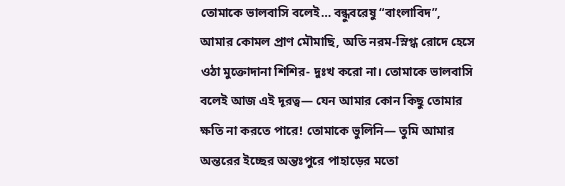তোমাকে ভালবাসি বলেই… বন্ধুবরেষু “বাংলাবিদ”, আমার কোমল প্রাণ মৌমাছি, অতি নরম-স্নিগ্ধ রোদে হেসে ওঠা মুক্তোদানা শিশির- দুঃখ করো না। তোমাকে ভালবাসি বলেই আজ এই দূরত্ব— যেন আমার কোন কিছু তোমার ক্ষতি না করতে পারে! তোমাকে ভুলিনি— তুমি আমার অন্তরের ইচ্ছের অন্তঃপুরে পাহাড়ের মতো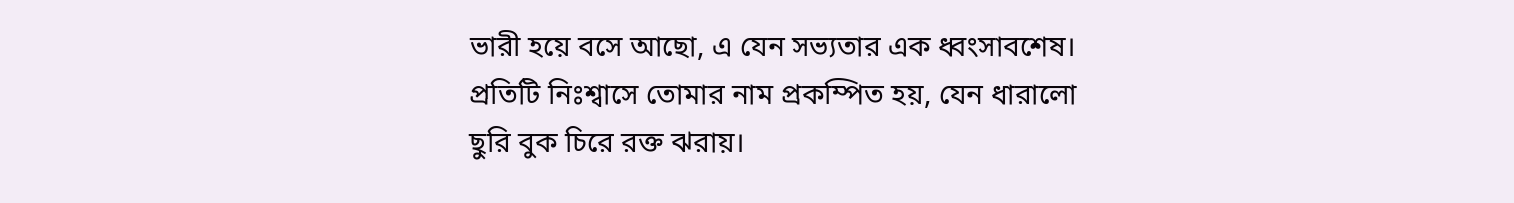ভারী হয়ে বসে আছো, এ যেন সভ্যতার এক ধ্বংসাবশেষ। প্রতিটি নিঃশ্বাসে তোমার নাম প্রকম্পিত হয়, যেন ধারালো ছুরি বুক চিরে রক্ত ঝরায়।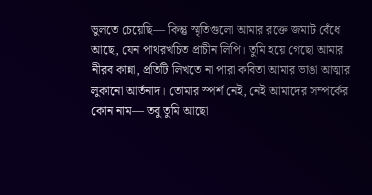ভুলতে চেয়েছি— কিন্তু স্মৃতিগুলো আমার রক্তে জমাট বেঁধে আছে, যেন পাথরখচিত প্রাচীন লিপি। তুমি হয়ে গেছো আমার নীরব কান্না, প্রতিটি লিখতে না পারা কবিতা আমার ভাঙা আত্মার লুকানো আর্তনাদ। তোমার স্পর্শ নেই, নেই আমাদের সম্পর্কের কোন নাম— তবু তুমি আছো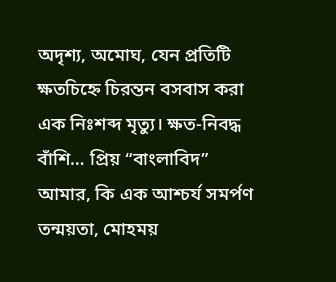অদৃশ্য, অমোঘ, যেন প্রতিটি ক্ষতচিহ্নে চিরন্তন বসবাস করা এক নিঃশব্দ মৃত্যু। ক্ষত-নিবদ্ধ বাঁশি… প্রিয় “বাংলাবিদ” আমার, কি এক আশ্চর্য সমর্পণ তন্ময়তা, মোহময়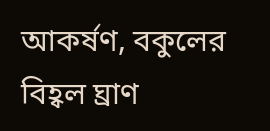আকর্ষণ, বকুলের বিহ্বল ঘ্রাণ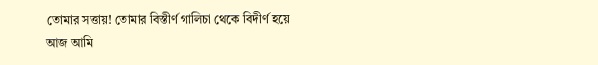তোমার সত্তায়! তোমার বিস্তীর্ণ গালিচা থেকে বিদীর্ণ হয়ে আজ আমি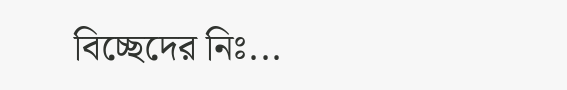বিচ্ছেদের নিঃ...